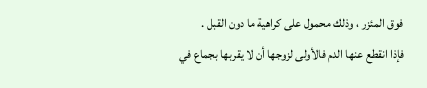فوق المئزر ، وذلك محمول على كراهية ما دون القبل .
فإذا انقطع عنها الدم فالأولى لزوجها أن لا يقربها بجماع في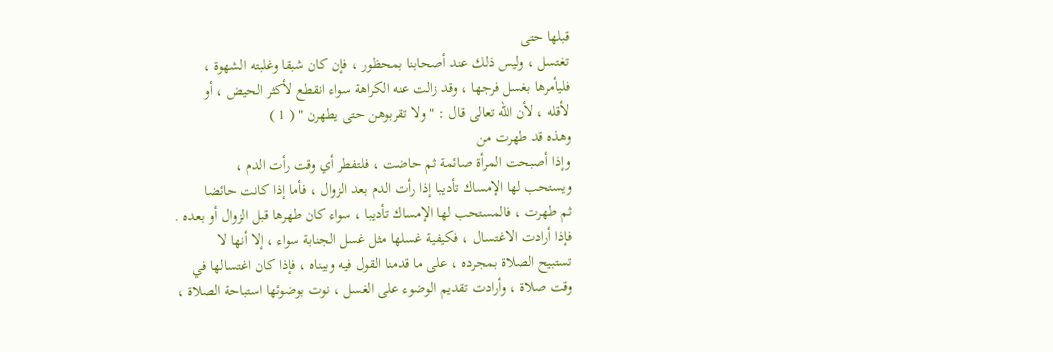قبلها حتى
تغتسل ، وليس ذلك عند أصحابنا بمحظور ، فإن كان شبقا وغلبته الشهوة ،
فليأمرها بغسل فرجها ، وقد زالت عنه الكراهة سواء انقطع لأكثر الحيض ، أو
لأقله ، لأن الله تعالى قال : " ولا تقربوهن حتى يطهرن " ( 1 )
وهذه قد طهرت من
وإذا أصبحت المرأة صائمة ثم حاضت ، فلتفطر أي وقت رأت الدم ،
ويستحب لها الإمساك تأديبا إذا رأت الدم بعد الزوال ، فأما إذا كانت حائضا
ثم طهرت ، فالمستحب لها الإمساك تأديبا ، سواء كان طهرها قبل الزوال أو بعده .
فإذا أرادت الاغتسال ، فكيفية غسلها مثل غسل الجنابة سواء ، إلا أنها لا
تستبيح الصلاة بمجرده ، على ما قدمنا القول فيه وبيناه ، فإذا كان اغتسالها في
وقت صلاة ، وأرادت تقديم الوضوء على الغسل ، نوت بوضوئها استباحة الصلاة ،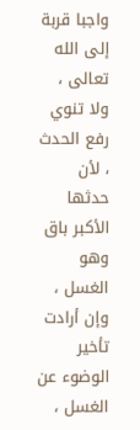واجبا قربة إلى الله تعالى ، ولا تنوي رفع الحدث ، لأن حدثها الأكبر باق وهو
الغسل ، وإن أرادت تأخير الوضوء عن الغسل ،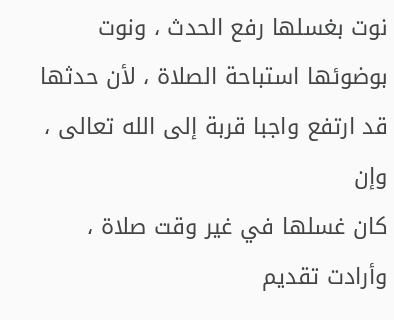نوت بغسلها رفع الحدث ، ونوت
بوضوئها استباحة الصلاة ، لأن حدثها قد ارتفع واجبا قربة إلى الله تعالى ، وإن
كان غسلها في غير وقت صلاة ، وأرادت تقديم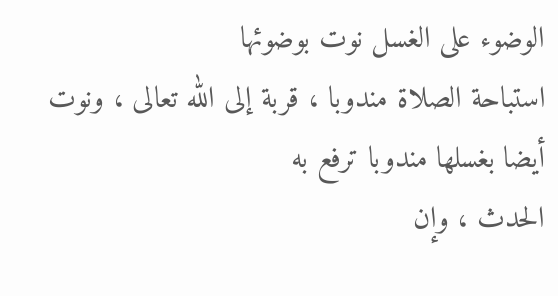الوضوء على الغسل نوت بوضوئها
استباحة الصلاة مندوبا ، قربة إلى الله تعالى ، ونوت أيضا بغسلها مندوبا ترفع به
الحدث ، وإن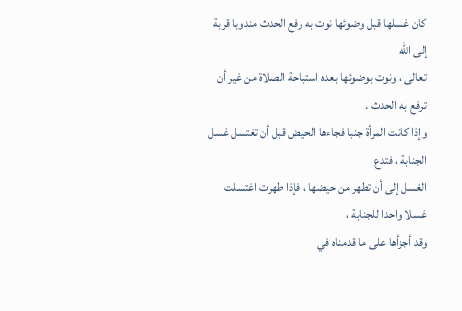كان غسلها قبل وضوئها نوت به رفع الحدث مندوبا قربة إلى الله
تعالى ، ونوت بوضوئها بعده استباحة الصلاة من غير أن ترفع به الحدث .
وإذا كانت المرأة جنبا فجاءها الحيض قبل أن تغتسل غسل الجنابة ، فتدع
الغسل إلى أن تطهر من حيضها ، فإذا طهرت اغتسلت غسلا واحدا للجنابة ،
وقد أجزأها على ما قدمناه في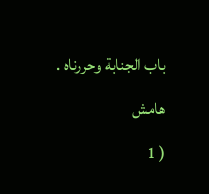باب الجنابة وحررناه .
هامش
( 1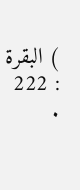) البقرة : 222 .